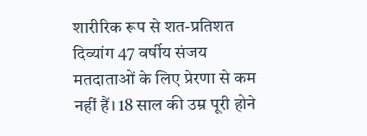शारीरिक रूप से शत-प्रतिशत दिव्यांग 47 वर्षीय संजय मतदाताओं के लिए प्रेरणा से कम नहीं हैं। 18 साल की उम्र पूरी होने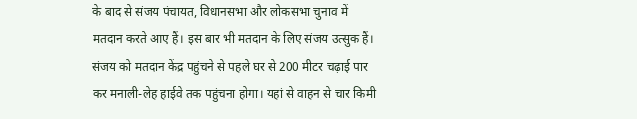के बाद से संजय पंचायत, विधानसभा और लोकसभा चुनाव में मतदान करते आए हैं। इस बार भी मतदान के लिए संजय उत्सुक हैं।
संजय को मतदान केंद्र पहुंचने से पहले घर से 200 मीटर चढ़ाई पार कर मनाली-लेह हाईवे तक पहुंचना होगा। यहां से वाहन से चार किमी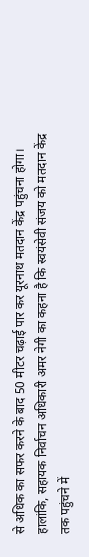से अधिक का सफर करने के बाद 50 मीटर चढ़ाई पार कर यूरनाथ मतदान केंद्र पहुंचना होगा।
हालांकि, सहायक निर्वाचन अधिकारी अमर नेगी का कहना है कि स्वयंसेवी संजय को मतदान केंद्र तक पहुंचने में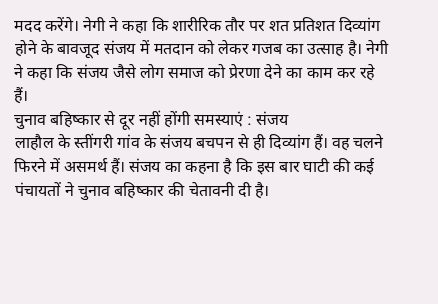मदद करेंगे। नेगी ने कहा कि शारीरिक तौर पर शत प्रतिशत दिव्यांग होने के बावजूद संजय में मतदान को लेकर गजब का उत्साह है। नेगी ने कहा कि संजय जैसे लोग समाज को प्रेरणा देने का काम कर रहे हैं।
चुनाव बहिष्कार से दूर नहीं होंगी समस्याएं : संजय
लाहौल के स्तींगरी गांव के संजय बचपन से ही दिव्यांग हैं। वह चलने फिरने में असमर्थ हैं। संजय का कहना है कि इस बार घाटी की कई पंचायतों ने चुनाव बहिष्कार की चेतावनी दी है।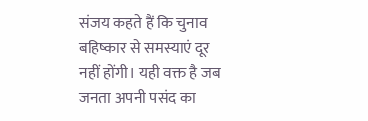संजय कहते हैं कि चुनाव बहिष्कार से समस्याएं दूर नहीं होंगी। यही वक्त है जब जनता अपनी पसंद का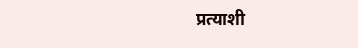प्रत्याशी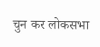चुन कर लोकसभा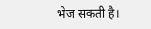भेज सकती है।